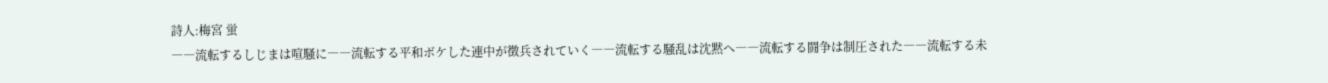詩人:梅宮 蛍
――流転するしじまは喧騒に――流転する平和ボケした連中が徴兵されていく――流転する騒乱は沈黙へ――流転する闘争は制圧された――流転する未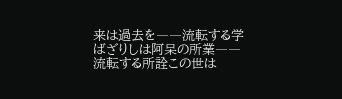来は過去を――流転する学ばざりしは阿呆の所業――流転する所詮この世は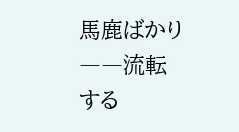馬鹿ばかり――流転する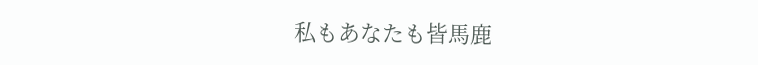私もあなたも皆馬鹿